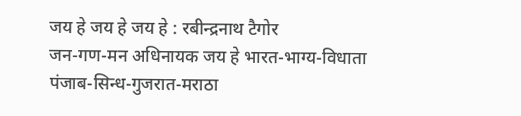जय हे जय हे जय हे : रबीन्द्रनाथ टैगोर
जन-गण-मन अधिनायक जय हे भारत-भाग्य-विधाता पंजाब-सिन्ध-गुजरात-मराठा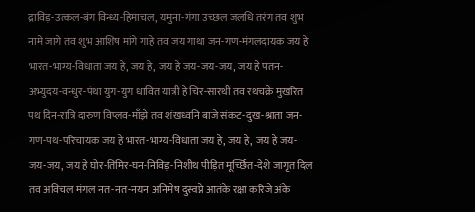द्राविड़-उत्कल-बंग विन्ध्य-हिमाचल, यमुना-गंगा उच्छल जलधि तरंग तव शुभ नामे जागे तव शुभ आशिष मांगे गाहे तव जय गाथा जन-गण-मंगलदायक जय हे भारत-भाग्य-विधाता जय हे, जय हे, जय हे जय-जय-जय, जय हे पतन-अभ्युदय-वन्धुर-पंथा युग-युग धावित यात्री हे चिर-सारथी तव रथचक्रे मुखरित पथ दिन-रात्रि दारुण विप्लव-माँझे तव शंखध्वनि बाजे संकट-दुख-श्राता जन-गण-पथ-परिचायक जय हे भारत-भाग्य-विधाता जय हे, जय हे, जय हे जय-जय-जय, जय हे घोर-तिमिर-घन-निविड़-निशीथ पीड़ित मूर्च्छित-देशे जागृत दिल तव अविचल मंगल नत-नत-नयन अनिमेष दुस्वप्ने आतंके रक्षा करिजे अंके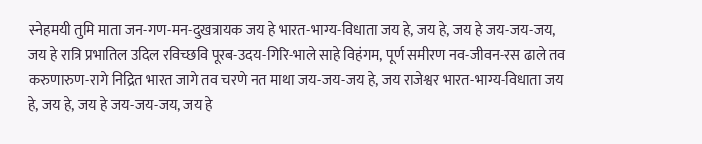स्नेहमयी तुमि माता जन-गण-मन-दुखत्रायक जय हे भारत-भाग्य-विधाता जय हे, जय हे, जय हे जय-जय-जय, जय हे रात्रि प्रभातिल उदिल रविच्छवि पूरब-उदय-गिरि-भाले साहे विहंगम, पूर्ण समीरण नव-जीवन-रस ढाले तव करुणारुण-रागे निद्रित भारत जागे तव चरणे नत माथा जय-जय-जय हे, जय राजेश्वर भारत-भाग्य-विधाता जय हे, जय हे, जय हे जय-जय-जय, जय हे